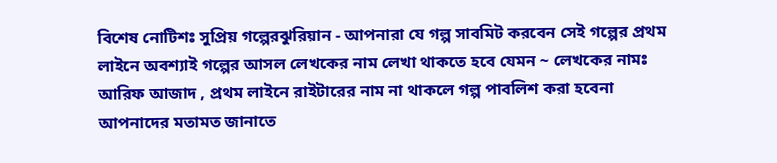বিশেষ নোটিশঃ সুপ্রিয় গল্পেরঝুরিয়ান - আপনারা যে গল্প সাবমিট করবেন সেই গল্পের প্রথম লাইনে অবশ্যাই গল্পের আসল লেখকের নাম লেখা থাকতে হবে যেমন ~ লেখকের নামঃ আরিফ আজাদ , প্রথম লাইনে রাইটারের নাম না থাকলে গল্প পাবলিশ করা হবেনা
আপনাদের মতামত জানাতে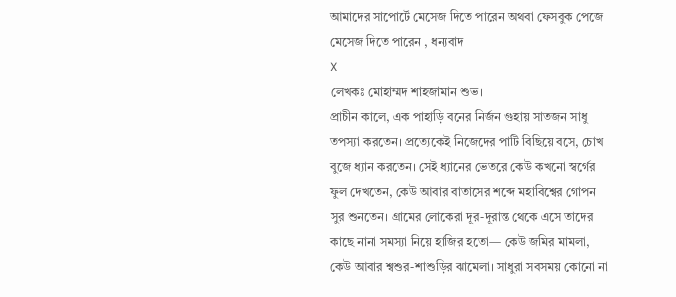আমাদের সাপোর্টে মেসেজ দিতে পারেন অথবা ফেসবুক পেজে মেসেজ দিতে পারেন , ধন্যবাদ
X
লেখকঃ মোহাম্মদ শাহজামান শুভ।
প্রাচীন কালে, এক পাহাড়ি বনের নির্জন গুহায় সাতজন সাধু তপস্যা করতেন। প্রত্যেকেই নিজেদের পাটি বিছিয়ে বসে, চোখ বুজে ধ্যান করতেন। সেই ধ্যানের ভেতরে কেউ কখনো স্বর্গের ফুল দেখতেন, কেউ আবার বাতাসের শব্দে মহাবিশ্বের গোপন সুর শুনতেন। গ্রামের লোকেরা দূর-দূরান্ত থেকে এসে তাদের কাছে নানা সমস্যা নিয়ে হাজির হতো— কেউ জমির মামলা, কেউ আবার শ্বশুর-শাশুড়ির ঝামেলা। সাধুরা সবসময় কোনো না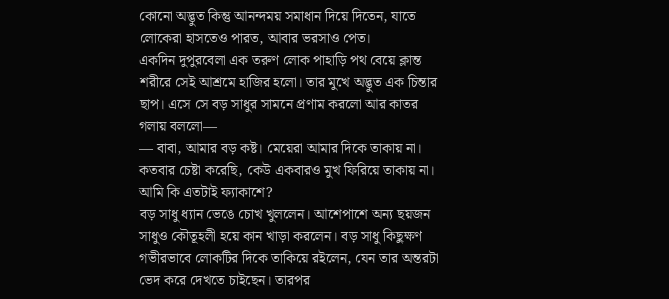কোনো অদ্ভুত কিন্তু আনন্দময় সমাধান দিয়ে দিতেন, যাতে লোকেরা হাসতেও পারত, আবার ভরসাও পেত।
একদিন দুপুরবেলা এক তরুণ লোক পাহাড়ি পথ বেয়ে ক্লান্ত শরীরে সেই আশ্রমে হাজির হলো। তার মুখে অদ্ভুত এক চিন্তার ছাপ। এসে সে বড় সাধুর সামনে প্রণাম করলো আর কাতর গলায় বললো—
— বাবা, আমার বড় কষ্ট। মেয়েরা আমার দিকে তাকায় না। কতবার চেষ্টা করেছি, কেউ একবারও মুখ ফিরিয়ে তাকায় না। আমি কি এতটাই ফ্যাকাশে?
বড় সাধু ধ্যান ভেঙে চোখ খুললেন। আশেপাশে অন্য ছয়জন সাধুও কৌতূহলী হয়ে কান খাড়া করলেন। বড় সাধু কিছুক্ষণ গভীরভাবে লোকটির দিকে তাকিয়ে রইলেন, যেন তার অন্তরটা ভেদ করে দেখতে চাইছেন। তারপর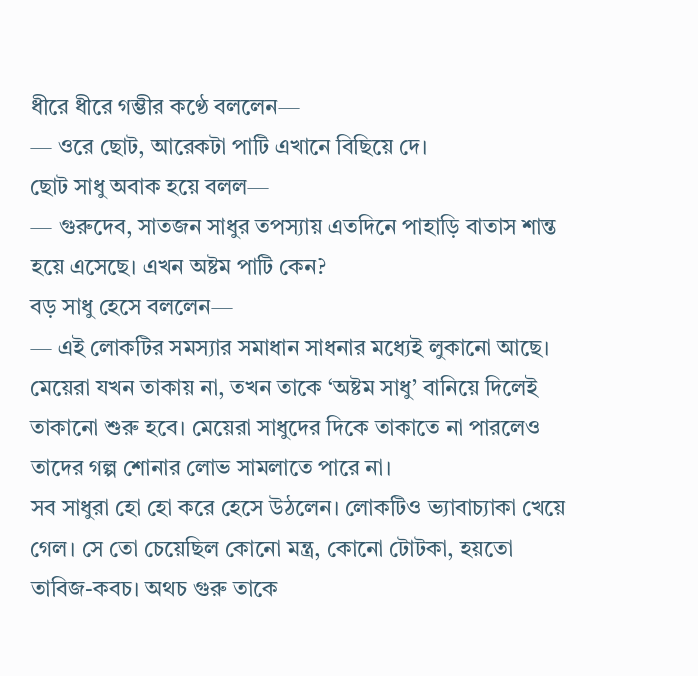ধীরে ধীরে গম্ভীর কণ্ঠে বললেন—
— ওরে ছোট, আরেকটা পাটি এখানে বিছিয়ে দে।
ছোট সাধু অবাক হয়ে বলল—
— গুরুদেব, সাতজন সাধুর তপস্যায় এতদিনে পাহাড়ি বাতাস শান্ত হয়ে এসেছে। এখন অষ্টম পাটি কেন?
বড় সাধু হেসে বললেন—
— এই লোকটির সমস্যার সমাধান সাধনার মধ্যেই লুকানো আছে। মেয়েরা যখন তাকায় না, তখন তাকে ‘অষ্টম সাধু’ বানিয়ে দিলেই তাকানো শুরু হবে। মেয়েরা সাধুদের দিকে তাকাতে না পারলেও তাদের গল্প শোনার লোভ সামলাতে পারে না।
সব সাধুরা হো হো করে হেসে উঠলেন। লোকটিও ভ্যাবাচ্যাকা খেয়ে গেল। সে তো চেয়েছিল কোনো মন্ত্র, কোনো টোটকা, হয়তো তাবিজ-কবচ। অথচ গুরু তাকে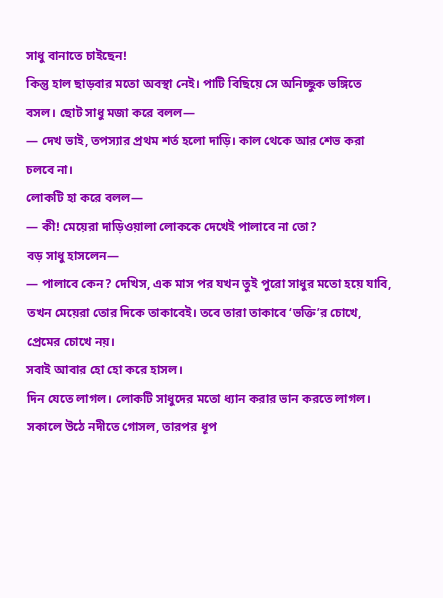সাধু বানাতে চাইছেন!
কিন্তু হাল ছাড়বার মতো অবস্থা নেই। পাটি বিছিয়ে সে অনিচ্ছুক ভঙ্গিতে বসল। ছোট সাধু মজা করে বলল—
— দেখ ভাই, তপস্যার প্রথম শর্ত হলো দাড়ি। কাল থেকে আর শেভ করা চলবে না।
লোকটি হা করে বলল—
— কী! মেয়েরা দাড়িওয়ালা লোককে দেখেই পালাবে না তো?
বড় সাধু হাসলেন—
— পালাবে কেন? দেখিস, এক মাস পর যখন তুই পুরো সাধুর মতো হয়ে যাবি, তখন মেয়েরা তোর দিকে তাকাবেই। তবে তারা তাকাবে ‘ভক্তি’র চোখে, প্রেমের চোখে নয়।
সবাই আবার হো হো করে হাসল।
দিন যেতে লাগল। লোকটি সাধুদের মতো ধ্যান করার ভান করতে লাগল। সকালে উঠে নদীতে গোসল, তারপর ধূপ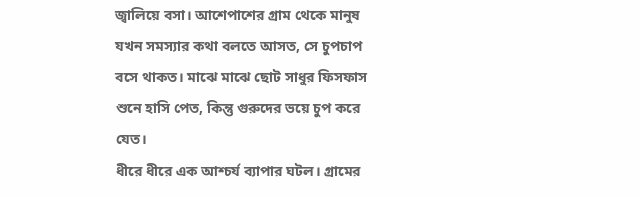জ্বালিয়ে বসা। আশেপাশের গ্রাম থেকে মানুষ যখন সমস্যার কথা বলতে আসত, সে চুপচাপ বসে থাকত। মাঝে মাঝে ছোট সাধুর ফিসফাস শুনে হাসি পেত, কিন্তু গুরুদের ভয়ে চুপ করে যেত।
ধীরে ধীরে এক আশ্চর্য ব্যাপার ঘটল। গ্রামের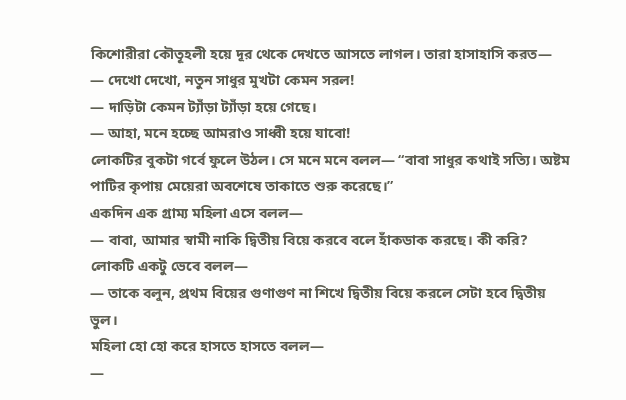কিশোরীরা কৌতূহলী হয়ে দূর থেকে দেখতে আসতে লাগল। তারা হাসাহাসি করত—
— দেখো দেখো, নতুন সাধুর মুখটা কেমন সরল!
— দাড়িটা কেমন ট্যাঁড়া ট্যাঁড়া হয়ে গেছে।
— আহা, মনে হচ্ছে আমরাও সাধ্বী হয়ে যাবো!
লোকটির বুকটা গর্বে ফুলে উঠল। সে মনে মনে বলল— “বাবা সাধুর কথাই সত্যি। অষ্টম পাটির কৃপায় মেয়েরা অবশেষে তাকাতে শুরু করেছে।”
একদিন এক গ্রাম্য মহিলা এসে বলল—
— বাবা, আমার স্বামী নাকি দ্বিতীয় বিয়ে করবে বলে হাঁকডাক করছে। কী করি?
লোকটি একটু ভেবে বলল—
— তাকে বলুন, প্রথম বিয়ের গুণাগুণ না শিখে দ্বিতীয় বিয়ে করলে সেটা হবে দ্বিতীয় ভুল।
মহিলা হো হো করে হাসতে হাসতে বলল—
—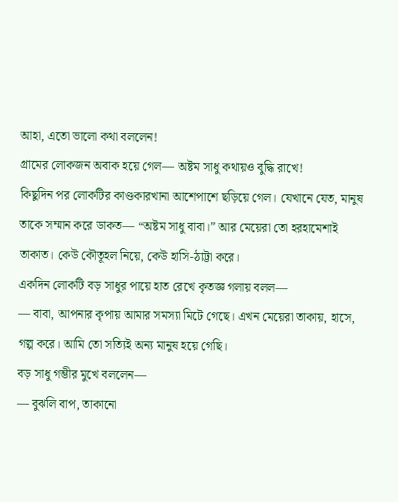আহা, এতো ভালো কথা বললেন!
গ্রামের লোকজন অবাক হয়ে গেল— অষ্টম সাধু কথায়ও বুদ্ধি রাখে!
কিছুদিন পর লোকটির কাণ্ডকারখানা আশেপাশে ছড়িয়ে গেল। যেখানে যেত, মানুষ তাকে সম্মান করে ডাকত— “অষ্টম সাধু বাবা।” আর মেয়েরা তো হরহামেশাই তাকাত। কেউ কৌতূহল নিয়ে, কেউ হাসি-ঠাট্টা করে।
একদিন লোকটি বড় সাধুর পায়ে হাত রেখে কৃতজ্ঞ গলায় বলল—
— বাবা, আপনার কৃপায় আমার সমস্যা মিটে গেছে। এখন মেয়েরা তাকায়, হাসে, গল্প করে। আমি তো সত্যিই অন্য মানুষ হয়ে গেছি।
বড় সাধু গম্ভীর মুখে বললেন—
— বুঝলি বাপ, তাকানো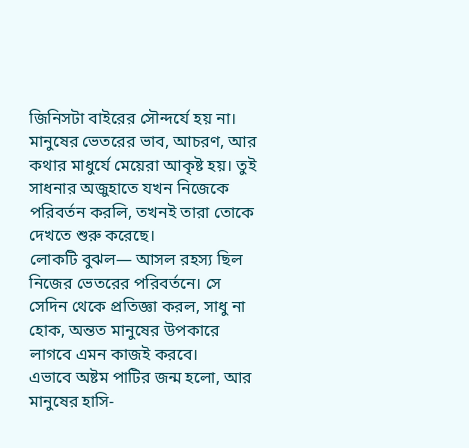জিনিসটা বাইরের সৌন্দর্যে হয় না। মানুষের ভেতরের ভাব, আচরণ, আর কথার মাধুর্যে মেয়েরা আকৃষ্ট হয়। তুই সাধনার অজুহাতে যখন নিজেকে পরিবর্তন করলি, তখনই তারা তোকে দেখতে শুরু করেছে।
লোকটি বুঝল— আসল রহস্য ছিল নিজের ভেতরের পরিবর্তনে। সে সেদিন থেকে প্রতিজ্ঞা করল, সাধু না হোক, অন্তত মানুষের উপকারে লাগবে এমন কাজই করবে।
এভাবে অষ্টম পাটির জন্ম হলো, আর মানুষের হাসি-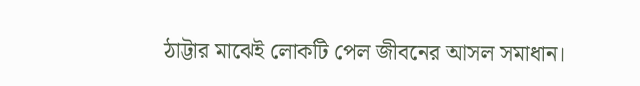ঠাট্টার মাঝেই লোকটি পেল জীবনের আসল সমাধান।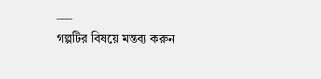___
গল্পটির বিষয়ে মন্তব্য করুন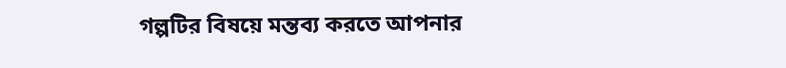গল্পটির বিষয়ে মন্তব্য করতে আপনার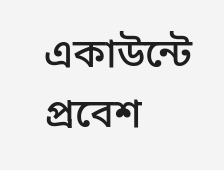একাউন্টে প্রবেশ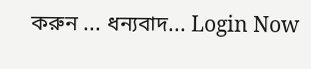করুন ... ধন্যবাদ... Login Now